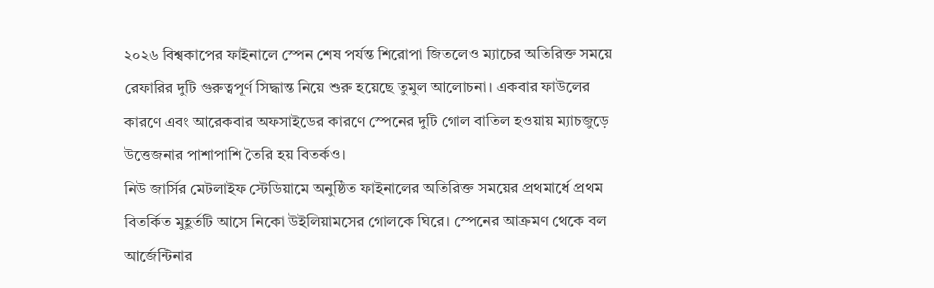২০২৬ বিশ্বকাপের ফাইনালে স্পেন শেষ পর্যন্ত শিরোপা জিতলেও ম্যাচের অতিরিক্ত সময়ে রেফারির দুটি গুরুত্বপূর্ণ সিদ্ধান্ত নিয়ে শুরু হয়েছে তুমুল আলোচনা। একবার ফাউলের কারণে এবং আরেকবার অফসাইডের কারণে স্পেনের দুটি গোল বাতিল হওয়ায় ম্যাচজুড়ে উত্তেজনার পাশাপাশি তৈরি হয় বিতর্কও।
নিউ জার্সির মেটলাইফ স্টেডিয়ামে অনুষ্ঠিত ফাইনালের অতিরিক্ত সময়ের প্রথমার্ধে প্রথম বিতর্কিত মুহূর্তটি আসে নিকো উইলিয়ামসের গোলকে ঘিরে। স্পেনের আক্রমণ থেকে বল আর্জেন্টিনার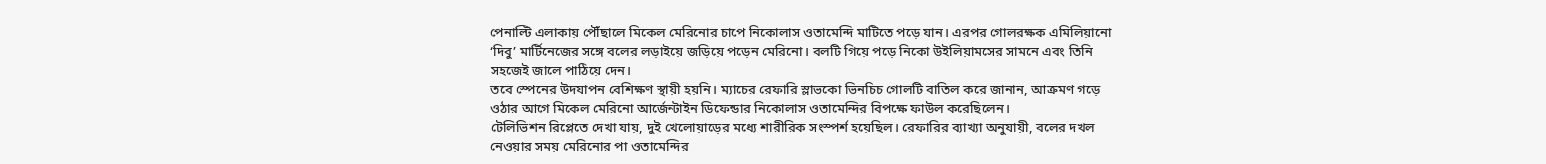পেনাল্টি এলাকায় পৌঁছালে মিকেল মেরিনোর চাপে নিকোলাস ওতামেন্দি মাটিতে পড়ে যান। এরপর গোলরক্ষক এমিলিয়ানো ‘দিবু’ মার্টিনেজের সঙ্গে বলের লড়াইয়ে জড়িয়ে পড়েন মেরিনো। বলটি গিয়ে পড়ে নিকো উইলিয়ামসের সামনে এবং তিনি সহজেই জালে পাঠিয়ে দেন।
তবে স্পেনের উদযাপন বেশিক্ষণ স্থায়ী হয়নি। ম্যাচের রেফারি স্লাভকো ভিনচিচ গোলটি বাতিল করে জানান, আক্রমণ গড়ে ওঠার আগে মিকেল মেরিনো আর্জেন্টাইন ডিফেন্ডার নিকোলাস ওতামেন্দির বিপক্ষে ফাউল করেছিলেন।
টেলিভিশন রিপ্লেতে দেখা যায়, দুই খেলোয়াড়ের মধ্যে শারীরিক সংস্পর্শ হয়েছিল। রেফারির ব্যাখ্যা অনুযায়ী, বলের দখল নেওয়ার সময় মেরিনোর পা ওতামেন্দির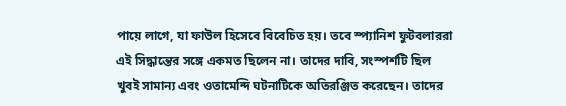পায়ে লাগে, যা ফাউল হিসেবে বিবেচিত হয়। তবে স্প্যানিশ ফুটবলাররা এই সিদ্ধান্তের সঙ্গে একমত ছিলেন না। তাদের দাবি, সংস্পর্শটি ছিল খুবই সামান্য এবং ওতামেন্দি ঘটনাটিকে অতিরঞ্জিত করেছেন। তাদের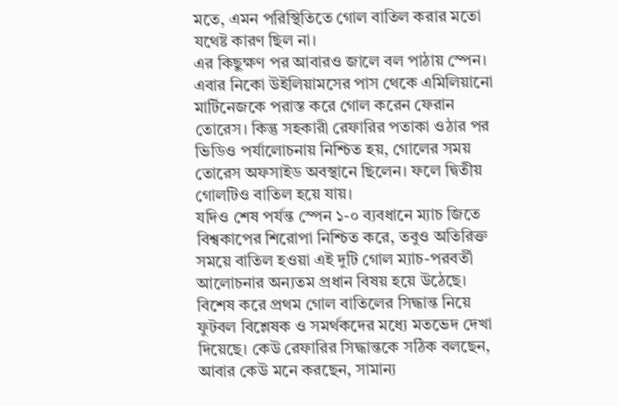মতে, এমন পরিস্থিতিতে গোল বাতিল করার মতো যথেষ্ট কারণ ছিল না।
এর কিছুক্ষণ পর আবারও জালে বল পাঠায় স্পেন। এবার নিকো উইলিয়ামসের পাস থেকে এমিলিয়ানো মার্টিনেজকে পরাস্ত করে গোল করেন ফেরান তোরেস। কিন্তু সহকারী রেফারির পতাকা ওঠার পর ভিডিও পর্যালোচনায় নিশ্চিত হয়, গোলের সময় তোরেস অফসাইড অবস্থানে ছিলেন। ফলে দ্বিতীয় গোলটিও বাতিল হয়ে যায়।
যদিও শেষ পর্যন্ত স্পেন ১-০ ব্যবধানে ম্যাচ জিতে বিশ্বকাপের শিরোপা নিশ্চিত করে, তবুও অতিরিক্ত সময়ে বাতিল হওয়া এই দুটি গোল ম্যাচ-পরবর্তী আলোচনার অন্যতম প্রধান বিষয় হয়ে উঠেছে। বিশেষ করে প্রথম গোল বাতিলের সিদ্ধান্ত নিয়ে ফুটবল বিশ্লেষক ও সমর্থকদের মধ্যে মতভেদ দেখা দিয়েছে। কেউ রেফারির সিদ্ধান্তকে সঠিক বলছেন, আবার কেউ মনে করছেন, সামান্য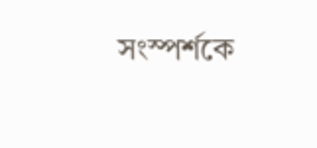সংস্পর্শকে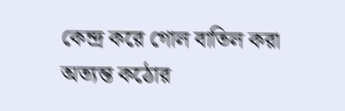কেন্দ্র করে গোল বাতিল করা অত্যন্ত কঠোর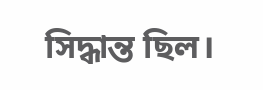সিদ্ধান্ত ছিল।